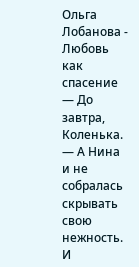Ольга Лобанова - Любовь как спасение
— До завтра, Коленька. — А Нина и не собралась скрывать свою нежность. И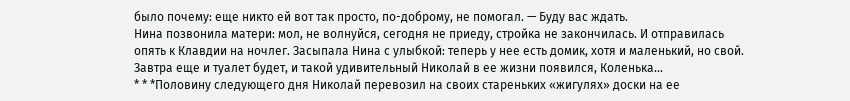было почему: еще никто ей вот так просто, по-доброму, не помогал. — Буду вас ждать.
Нина позвонила матери: мол, не волнуйся, сегодня не приеду, стройка не закончилась. И отправилась опять к Клавдии на ночлег. Засыпала Нина с улыбкой: теперь у нее есть домик, хотя и маленький, но свой. Завтра еще и туалет будет, и такой удивительный Николай в ее жизни появился, Коленька…
* * *Половину следующего дня Николай перевозил на своих стареньких «жигулях» доски на ее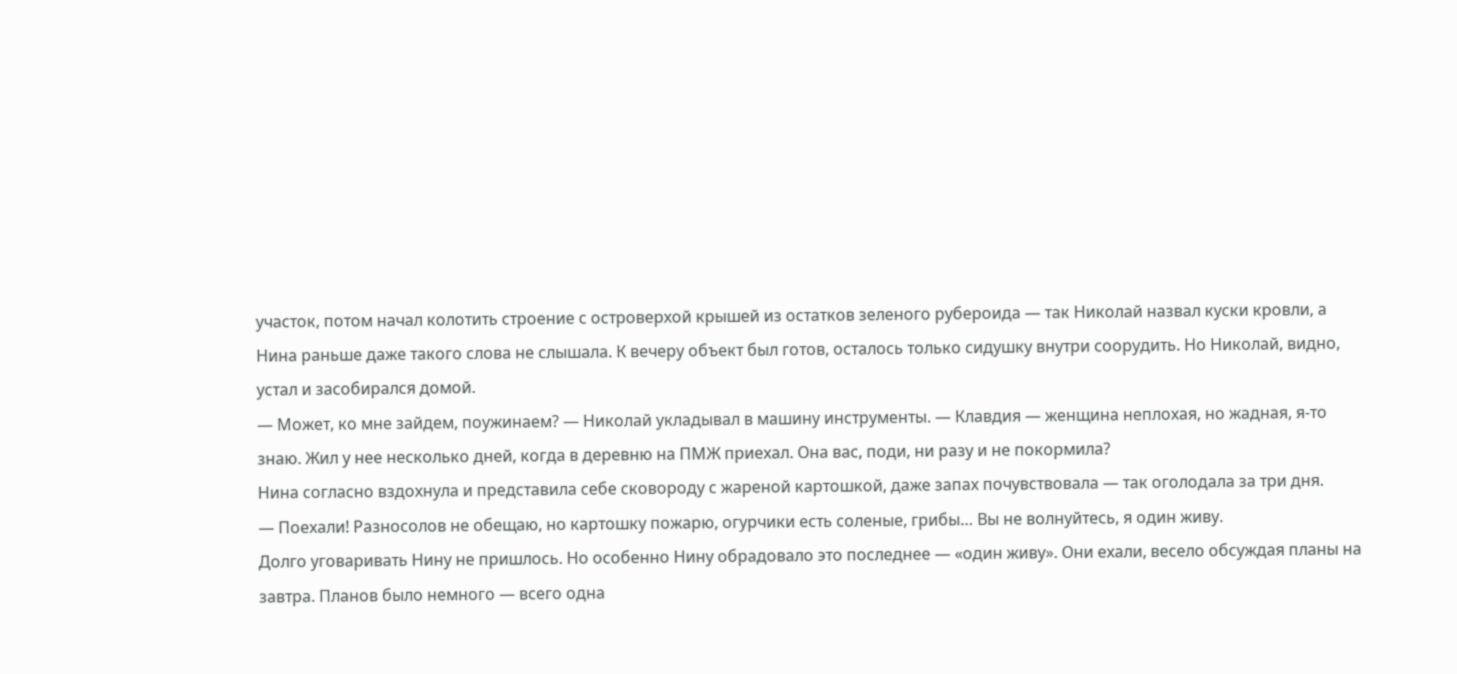участок, потом начал колотить строение с островерхой крышей из остатков зеленого рубероида — так Николай назвал куски кровли, а Нина раньше даже такого слова не слышала. К вечеру объект был готов, осталось только сидушку внутри соорудить. Но Николай, видно, устал и засобирался домой.
— Может, ко мне зайдем, поужинаем? — Николай укладывал в машину инструменты. — Клавдия — женщина неплохая, но жадная, я-то знаю. Жил у нее несколько дней, когда в деревню на ПМЖ приехал. Она вас, поди, ни разу и не покормила?
Нина согласно вздохнула и представила себе сковороду с жареной картошкой, даже запах почувствовала — так оголодала за три дня.
— Поехали! Разносолов не обещаю, но картошку пожарю, огурчики есть соленые, грибы… Вы не волнуйтесь, я один живу.
Долго уговаривать Нину не пришлось. Но особенно Нину обрадовало это последнее — «один живу». Они ехали, весело обсуждая планы на завтра. Планов было немного — всего одна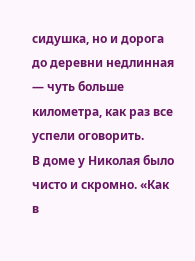сидушка, но и дорога до деревни недлинная — чуть больше километра, как раз все успели оговорить.
В доме у Николая было чисто и скромно. «Как в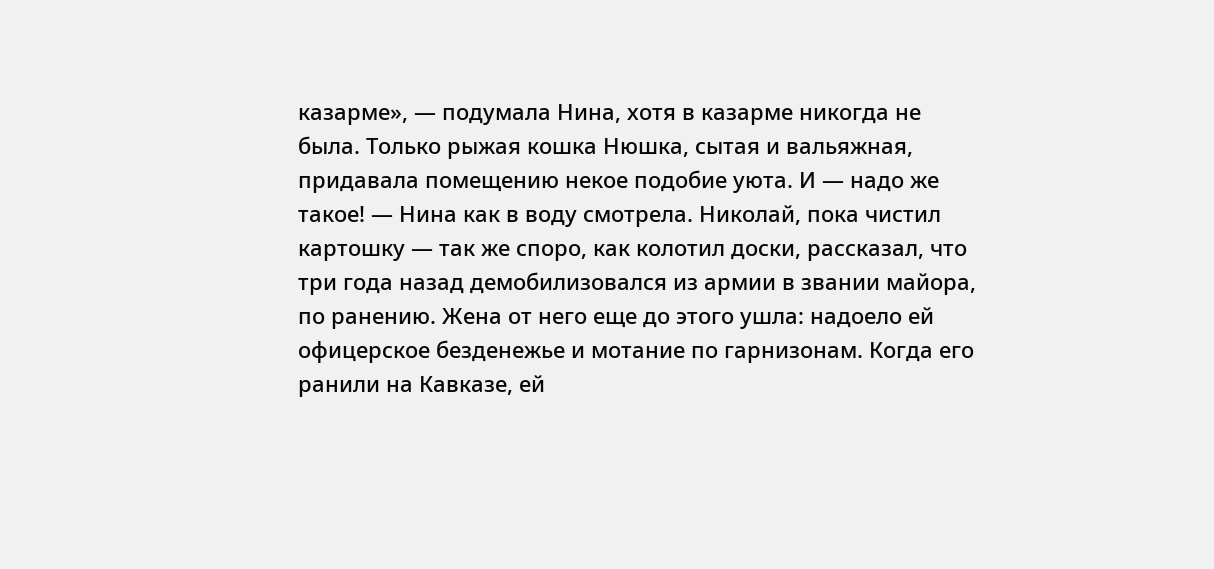казарме», — подумала Нина, хотя в казарме никогда не была. Только рыжая кошка Нюшка, сытая и вальяжная, придавала помещению некое подобие уюта. И — надо же такое! — Нина как в воду смотрела. Николай, пока чистил картошку — так же споро, как колотил доски, рассказал, что три года назад демобилизовался из армии в звании майора, по ранению. Жена от него еще до этого ушла: надоело ей офицерское безденежье и мотание по гарнизонам. Когда его ранили на Кавказе, ей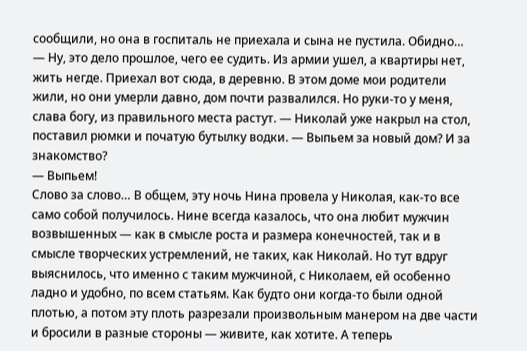сообщили, но она в госпиталь не приехала и сына не пустила. Обидно…
— Ну, это дело прошлое, чего ее судить. Из армии ушел, а квартиры нет, жить негде. Приехал вот сюда, в деревню. В этом доме мои родители жили, но они умерли давно, дом почти развалился. Но руки-то у меня, слава богу, из правильного места растут. — Николай уже накрыл на стол, поставил рюмки и початую бутылку водки. — Выпьем за новый дом? И за знакомство?
— Выпьем!
Слово за слово… В общем, эту ночь Нина провела у Николая, как-то все само собой получилось. Нине всегда казалось, что она любит мужчин возвышенных — как в смысле роста и размера конечностей, так и в смысле творческих устремлений, не таких, как Николай. Но тут вдруг выяснилось, что именно с таким мужчиной, с Николаем, ей особенно ладно и удобно, по всем статьям. Как будто они когда-то были одной плотью, а потом эту плоть разрезали произвольным манером на две части и бросили в разные стороны — живите, как хотите. А теперь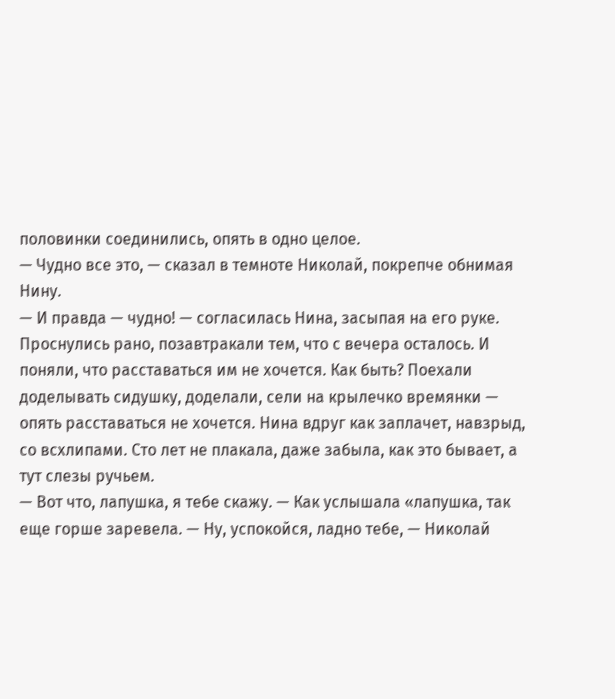половинки соединились, опять в одно целое.
— Чудно все это, — сказал в темноте Николай, покрепче обнимая Нину.
— И правда — чудно! — согласилась Нина, засыпая на его руке.
Проснулись рано, позавтракали тем, что с вечера осталось. И поняли, что расставаться им не хочется. Как быть? Поехали доделывать сидушку, доделали, сели на крылечко времянки — опять расставаться не хочется. Нина вдруг как заплачет, навзрыд, со всхлипами. Сто лет не плакала, даже забыла, как это бывает, а тут слезы ручьем.
— Вот что, лапушка, я тебе скажу. — Как услышала «лапушка, так еще горше заревела. — Ну, успокойся, ладно тебе, — Николай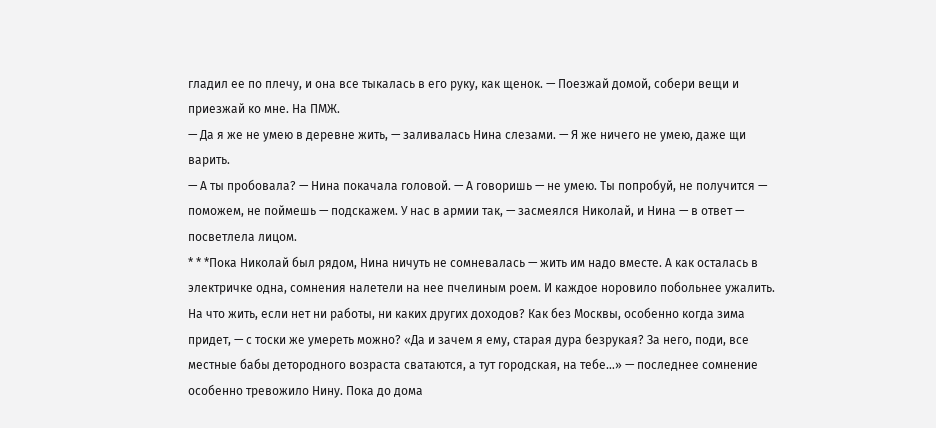гладил ее по плечу, и она все тыкалась в его руку, как щенок. — Поезжай домой, собери вещи и приезжай ко мне. На ПМЖ.
— Да я же не умею в деревне жить, — заливалась Нина слезами. — Я же ничего не умею, даже щи варить.
— А ты пробовала? — Нина покачала головой. — А говоришь — не умею. Ты попробуй, не получится — поможем, не поймешь — подскажем. У нас в армии так, — засмеялся Николай, и Нина — в ответ — посветлела лицом.
* * *Пока Николай был рядом, Нина ничуть не сомневалась — жить им надо вместе. А как осталась в электричке одна, сомнения налетели на нее пчелиным роем. И каждое норовило побольнее ужалить. На что жить, если нет ни работы, ни каких других доходов? Как без Москвы, особенно когда зима придет, — с тоски же умереть можно? «Да и зачем я ему, старая дура безрукая? За него, поди, все местные бабы детородного возраста сватаются, а тут городская, на тебе…» — последнее сомнение особенно тревожило Нину. Пока до дома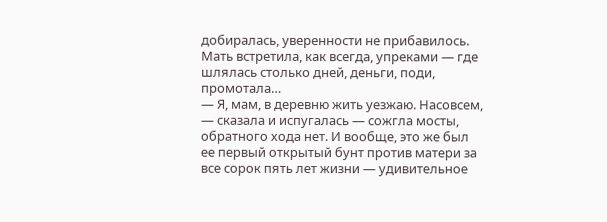добиралась, уверенности не прибавилось. Мать встретила, как всегда, упреками — где шлялась столько дней, деньги, поди, промотала…
— Я, мам, в деревню жить уезжаю. Насовсем, — сказала и испугалась — сожгла мосты, обратного хода нет. И вообще, это же был ее первый открытый бунт против матери за все сорок пять лет жизни — удивительное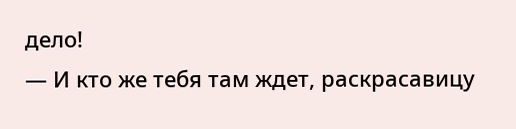дело!
— И кто же тебя там ждет, раскрасавицу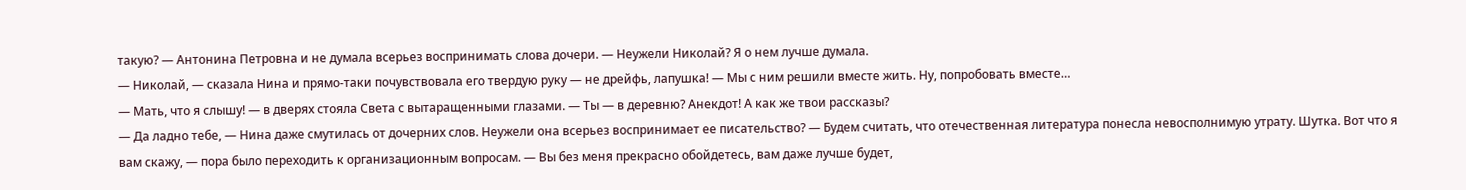такую? — Антонина Петровна и не думала всерьез воспринимать слова дочери. — Неужели Николай? Я о нем лучше думала.
— Николай, — сказала Нина и прямо-таки почувствовала его твердую руку — не дрейфь, лапушка! — Мы с ним решили вместе жить. Ну, попробовать вместе…
— Мать, что я слышу! — в дверях стояла Света с вытаращенными глазами. — Ты — в деревню? Анекдот! А как же твои рассказы?
— Да ладно тебе, — Нина даже смутилась от дочерних слов. Неужели она всерьез воспринимает ее писательство? — Будем считать, что отечественная литература понесла невосполнимую утрату. Шутка. Вот что я вам скажу, — пора было переходить к организационным вопросам. — Вы без меня прекрасно обойдетесь, вам даже лучше будет,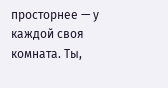просторнее — у каждой своя комната. Ты,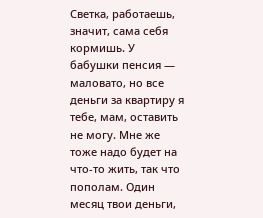Светка, работаешь, значит, сама себя кормишь. У бабушки пенсия — маловато, но все деньги за квартиру я тебе, мам, оставить не могу. Мне же тоже надо будет на что-то жить, так что пополам. Один месяц твои деньги,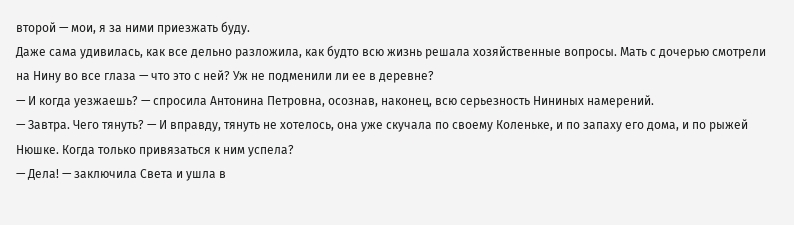второй — мои, я за ними приезжать буду.
Даже сама удивилась, как все дельно разложила, как будто всю жизнь решала хозяйственные вопросы. Мать с дочерью смотрели на Нину во все глаза — что это с ней? Уж не подменили ли ее в деревне?
— И когда уезжаешь? — спросила Антонина Петровна, осознав, наконец, всю серьезность Нининых намерений.
— Завтра. Чего тянуть? — И вправду, тянуть не хотелось, она уже скучала по своему Коленьке, и по запаху его дома, и по рыжей Нюшке. Когда только привязаться к ним успела?
— Дела! — заключила Света и ушла в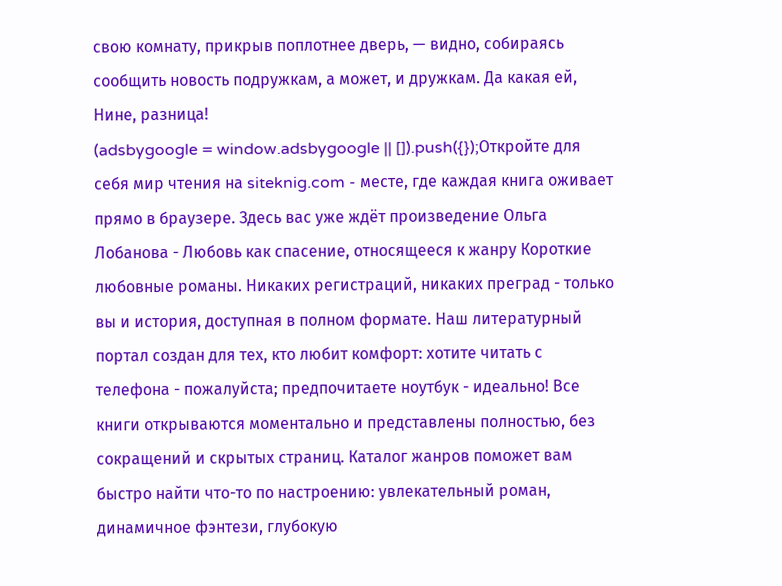свою комнату, прикрыв поплотнее дверь, — видно, собираясь сообщить новость подружкам, а может, и дружкам. Да какая ей, Нине, разница!
(adsbygoogle = window.adsbygoogle || []).push({});Откройте для себя мир чтения на siteknig.com - месте, где каждая книга оживает прямо в браузере. Здесь вас уже ждёт произведение Ольга Лобанова - Любовь как спасение, относящееся к жанру Короткие любовные романы. Никаких регистраций, никаких преград - только вы и история, доступная в полном формате. Наш литературный портал создан для тех, кто любит комфорт: хотите читать с телефона - пожалуйста; предпочитаете ноутбук - идеально! Все книги открываются моментально и представлены полностью, без сокращений и скрытых страниц. Каталог жанров поможет вам быстро найти что-то по настроению: увлекательный роман, динамичное фэнтези, глубокую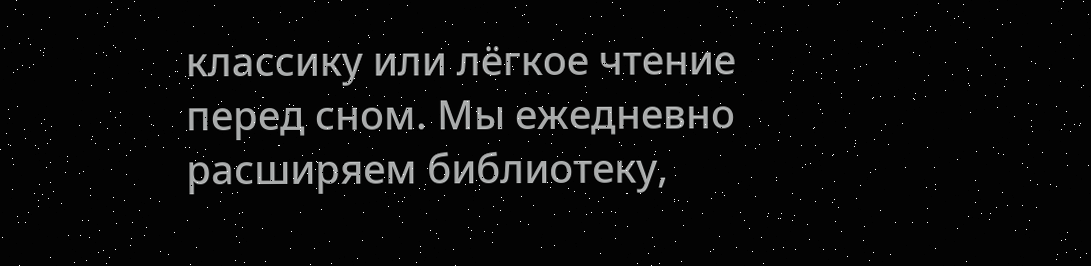классику или лёгкое чтение перед сном. Мы ежедневно расширяем библиотеку,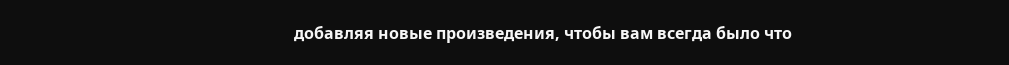добавляя новые произведения, чтобы вам всегда было что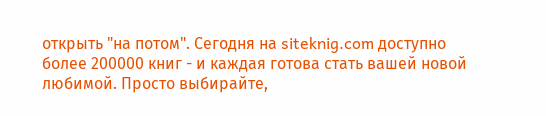открыть "на потом". Сегодня на siteknig.com доступно более 200000 книг - и каждая готова стать вашей новой любимой. Просто выбирайте,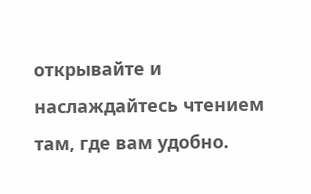открывайте и наслаждайтесь чтением там, где вам удобно.